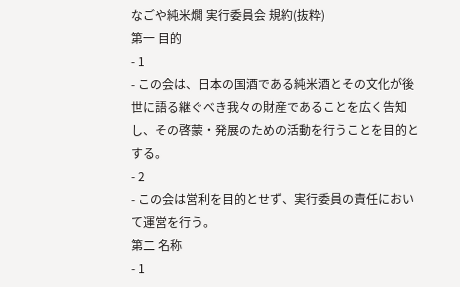なごや純米燗 実行委員会 規約(抜粋)
第一 目的
- 1
- この会は、日本の国酒である純米酒とその文化が後世に語る継ぐべき我々の財産であることを広く告知し、その啓蒙・発展のための活動を行うことを目的とする。
- 2
- この会は営利を目的とせず、実行委員の責任において運営を行う。
第二 名称
- 1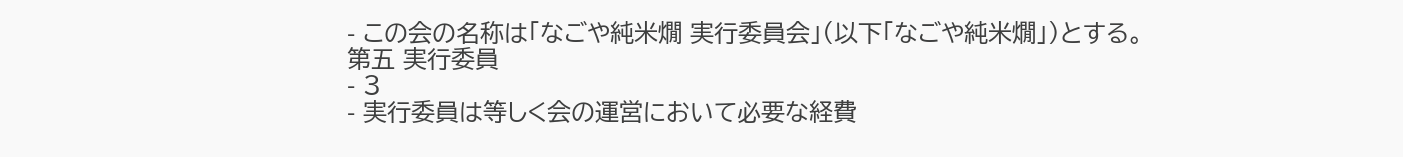- この会の名称は「なごや純米燗 実行委員会」(以下「なごや純米燗」)とする。
第五 実行委員
- 3
- 実行委員は等しく会の運営において必要な経費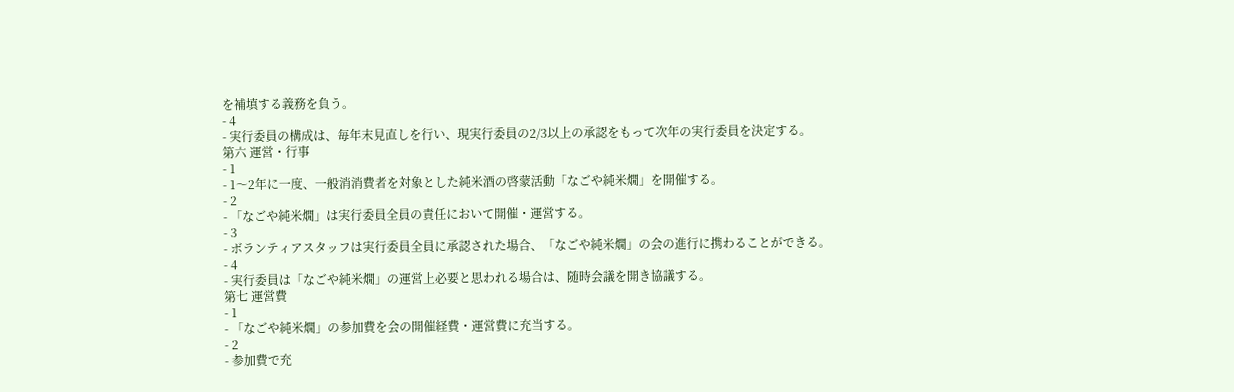を補填する義務を負う。
- 4
- 実行委員の構成は、毎年末見直しを行い、現実行委員の2/3以上の承認をもって次年の実行委員を決定する。
第六 運営・行事
- 1
- 1〜2年に一度、一般消消費者を対象とした純米酒の啓蒙活動「なごや純米燗」を開催する。
- 2
- 「なごや純米燗」は実行委員全員の責任において開催・運営する。
- 3
- ボランティアスタッフは実行委員全員に承認された場合、「なごや純米燗」の会の進行に携わることができる。
- 4
- 実行委員は「なごや純米燗」の運営上必要と思われる場合は、随時会議を開き協議する。
第七 運営費
- 1
- 「なごや純米燗」の参加費を会の開催経費・運営費に充当する。
- 2
- 参加費で充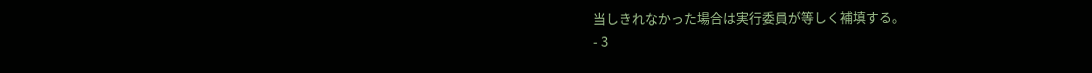当しきれなかった場合は実行委員が等しく補填する。
- 3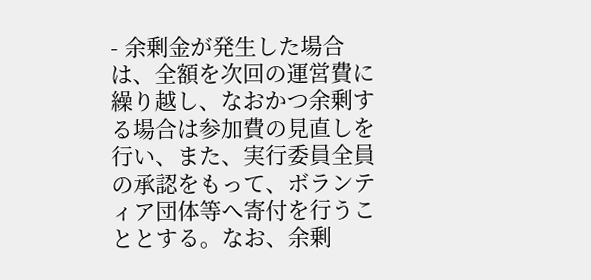- 余剰金が発生した場合は、全額を次回の運営費に繰り越し、なおかつ余剰する場合は参加費の見直しを行い、また、実行委員全員の承認をもって、ボランティア団体等へ寄付を行うこととする。なお、余剰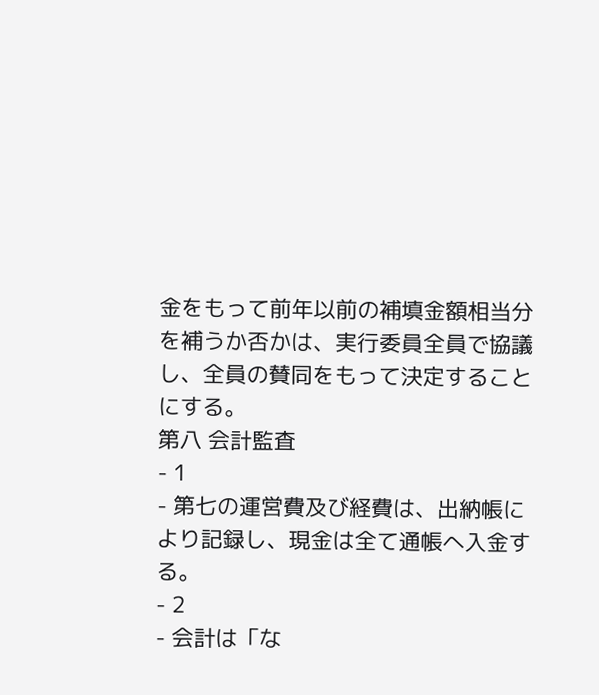金をもって前年以前の補填金額相当分を補うか否かは、実行委員全員で協議し、全員の賛同をもって決定することにする。
第八 会計監査
- 1
- 第七の運営費及び経費は、出納帳により記録し、現金は全て通帳へ入金する。
- 2
- 会計は「な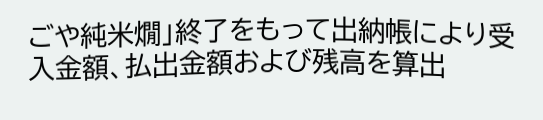ごや純米燗」終了をもって出納帳により受入金額、払出金額および残高を算出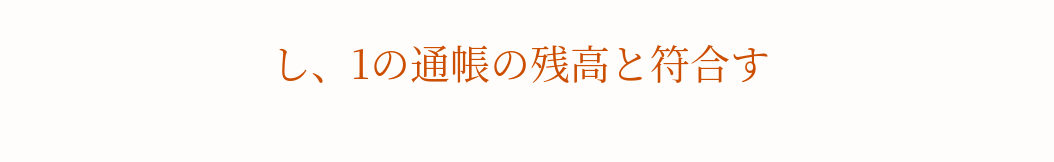し、1の通帳の残高と符合す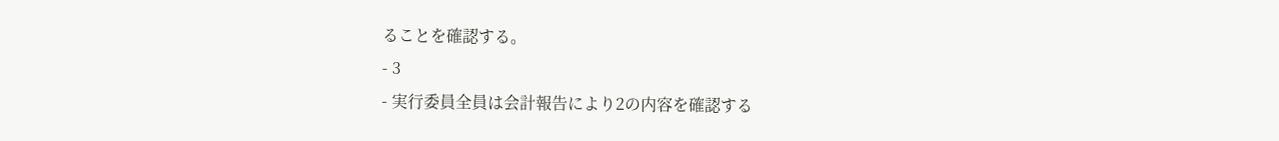ることを確認する。
- 3
- 実行委員全員は会計報告により2の内容を確認する